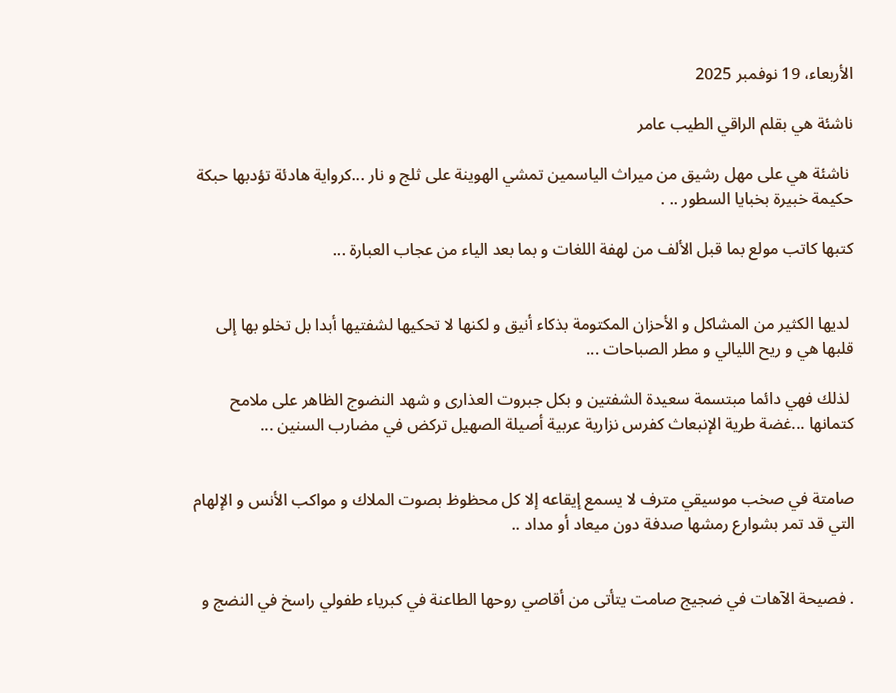الأربعاء، 19 نوفمبر 2025

ناشئة هي بقلم الراقي الطيب عامر

 ناشئة هي على مهل رشيق من ميراث الياسمين تمشي الهوينة على ثلج و نار ...كرواية هادئة تؤدبها حبكة حكيمة خبيرة بخبايا السطور .. .

كتبها كاتب مولع بما قبل الألف من لهفة اللغات و بما بعد الياء من عجاب العبارة ...


 لديها الكثير من المشاكل و الأحزان المكتومة بذكاء أنيق و لكنها لا تحكيها لشفتيها أبدا بل تخلو بها إلى قلبها هي و ريح الليالي و مطر الصباحات ...

 لذلك فهي دائما مبتسمة سعيدة الشفتين و بكل جبروت العذارى و شهد النضوج الظاهر على ملامح كتمانها ...غضة طرية الإنبعاث كفرس نزارية عربية أصيلة الصهيل تركض في مضارب السنين ...


صامتة في صخب موسيقي مترف لا يسمع إيقاعه إلا كل محظوظ بصوت الملاك و مواكب الأنس و الإلهام التي قد تمر بشوارع رمشها صدفة دون ميعاد أو مداد ..


. فصيحة الآهات في ضجيج صامت يتأتى من أقاصي روحها الطاعنة في كبرياء طفولي راسخ في النضج و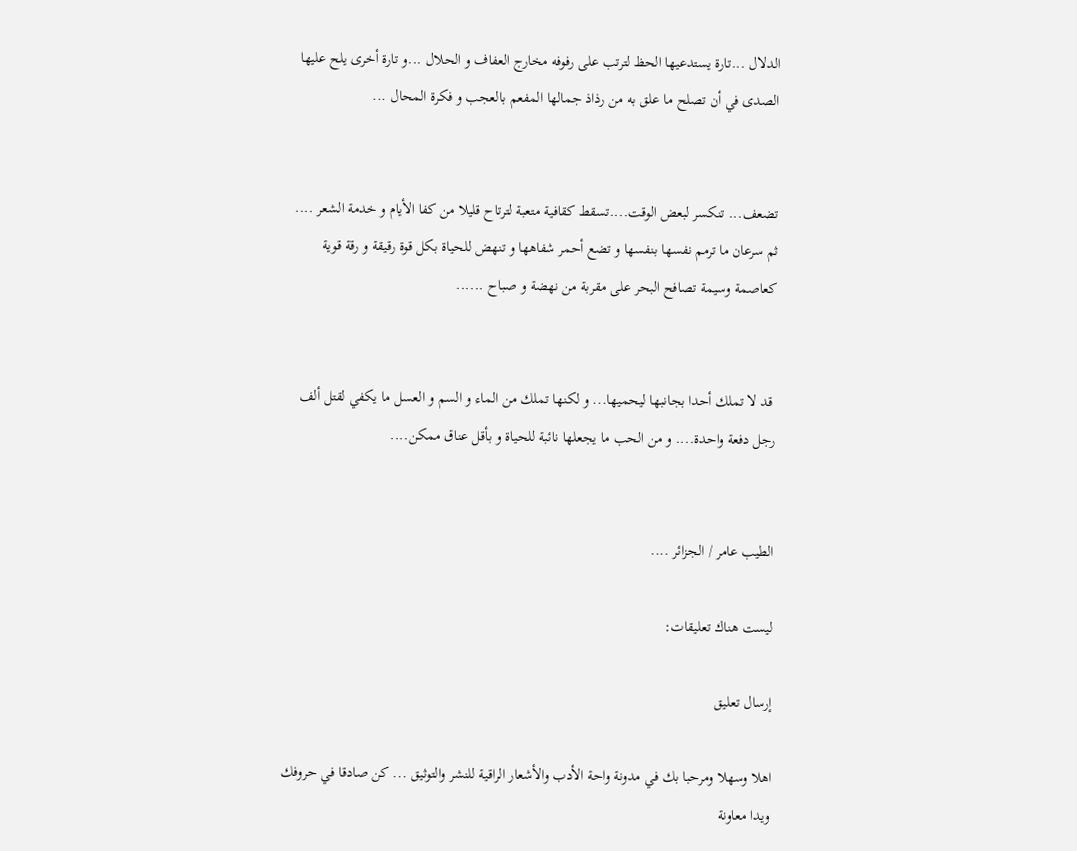الدلال ...تارة يستدعيها الحظ لترتب على رفوفه مخارج العفاف و الحلال ...و تارة أخرى يلح عليها الصدى في أن تصلح ما علق به من رذاذ جمالها المفعم بالعجب و فكرة المحال ...


تضعف... تنكسر لبعض الوقت....تسقط كقافية متعبة لترتاح قليلا من كفا الأيام و خدمة الشعر .... ثم سرعان ما ترمم نفسها بنفسها و تضع أحمر شفاهها و تنهض للحياة بكل قوة رقيقة و رقة قوية كعاصمة وسيمة تصافح البحر على مقربة من نهضة و صباح ......


 قد لا تملك أحدا بجانبها ليحميها... و لكنها تملك من الماء و السم و العسل ما يكفي لقتل ألف رجل دفعة واحدة.... و من الحب ما يجعلها نائبة للحياة و بأقل عناق ممكن....


الطيب عامر / الجزائر ....

ليست هناك تعليقات:

إرسال تعليق

اهلا وسهلا ومرحبا بك في مدونة واحة الأدب والأشعار الراقية للنشر والتوثيق ... كن صادقا في حروفك ويدا معاونة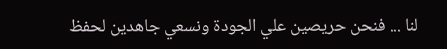لنا ... فنحن حريصين علي الجودة ونسعي جاهدين لحفظ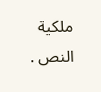ملكية النص .